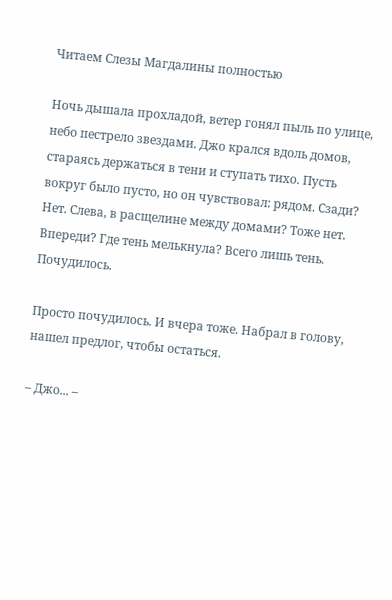Читаем Слезы Магдалины полностью

Ночь дышала прохладой, ветер гонял пыль по улице, небо пестрело звездами. Джо крался вдоль домов, стараясь держаться в тени и ступать тихо. Пусть вокруг было пусто, но он чувствовал: рядом. Сзади? Нет. Слева, в расщелине между домами? Тоже нет. Впереди? Где тень мелькнула? Всего лишь тень. Почудилось.

Просто почудилось. И вчера тоже. Набрал в голову, нашел предлог, чтобы остаться.

– Джо... –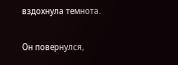вздохнула темнота.

Он повернулся,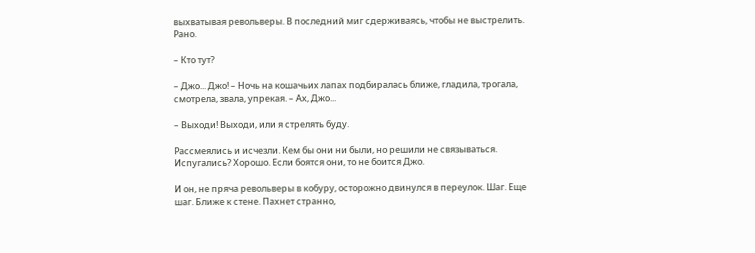выхватывая револьверы. В последний миг сдерживаясь, чтобы не выстрелить. Рано.

– Кто тут?

– Джо... Джо! – Ночь на кошачьих лапах подбиралась ближе, гладила, трогала, смотрела, звала, упрекая. – Ах, Джо...

– Выходи! Выходи, или я стрелять буду.

Рассмеялись и исчезли. Кем бы они ни были, но решили не связываться. Испугались? Хорошо. Если боятся они, то не боится Джо.

И он, не пряча револьверы в кобуру, осторожно двинулся в переулок. Шаг. Еще шаг. Ближе к стене. Пахнет странно,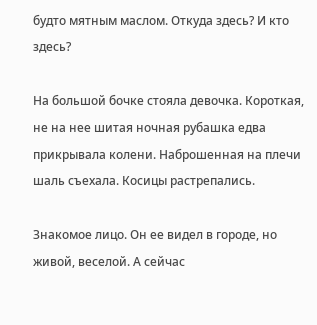будто мятным маслом. Откуда здесь? И кто здесь?

На большой бочке стояла девочка. Короткая, не на нее шитая ночная рубашка едва прикрывала колени. Наброшенная на плечи шаль съехала. Косицы растрепались.

Знакомое лицо. Он ее видел в городе, но живой, веселой. А сейчас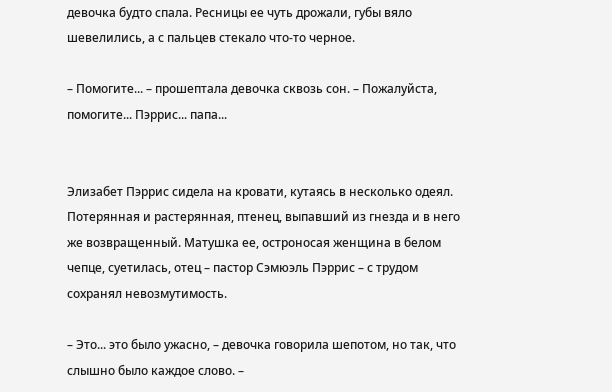девочка будто спала. Ресницы ее чуть дрожали, губы вяло шевелились, а с пальцев стекало что-то черное.

– Помогите... – прошептала девочка сквозь сон. – Пожалуйста, помогите... Пэррис... папа...


Элизабет Пэррис сидела на кровати, кутаясь в несколько одеял. Потерянная и растерянная, птенец, выпавший из гнезда и в него же возвращенный. Матушка ее, остроносая женщина в белом чепце, суетилась, отец – пастор Сэмюэль Пэррис – с трудом сохранял невозмутимость.

– Это... это было ужасно, – девочка говорила шепотом, но так, что слышно было каждое слово. –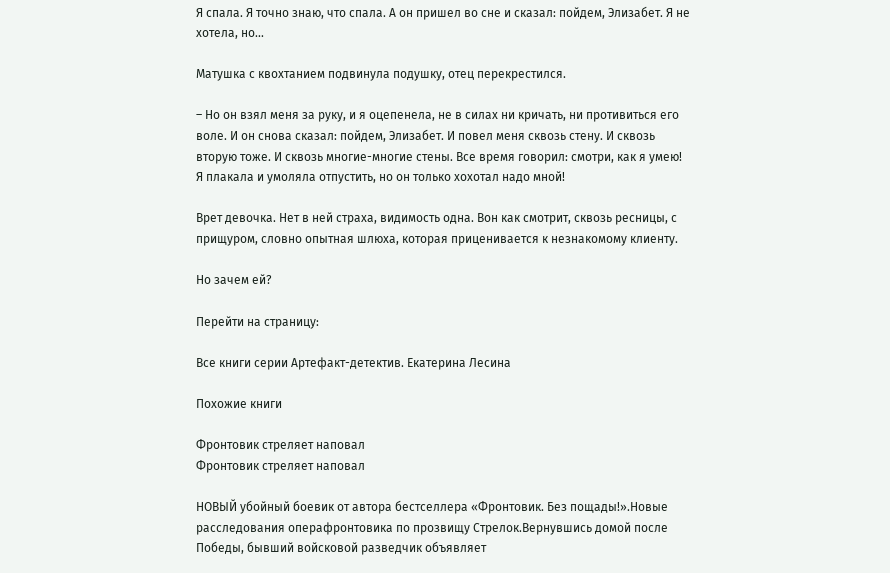Я спала. Я точно знаю, что спала. А он пришел во сне и сказал: пойдем, Элизабет. Я не хотела, но...

Матушка с квохтанием подвинула подушку, отец перекрестился.

– Но он взял меня за руку, и я оцепенела, не в силах ни кричать, ни противиться его воле. И он снова сказал: пойдем, Элизабет. И повел меня сквозь стену. И сквозь вторую тоже. И сквозь многие-многие стены. Все время говорил: смотри, как я умею! Я плакала и умоляла отпустить, но он только хохотал надо мной!

Врет девочка. Нет в ней страха, видимость одна. Вон как смотрит, сквозь ресницы, с прищуром, словно опытная шлюха, которая приценивается к незнакомому клиенту.

Но зачем ей?

Перейти на страницу:

Все книги серии Артефакт-детектив. Екатерина Лесина

Похожие книги

Фронтовик стреляет наповал
Фронтовик стреляет наповал

НОВЫЙ убойный боевик от автора бестселлера «Фронтовик. Без пощады!».Новые расследования операфронтовика по прозвищу Стрелок.Вернувшись домой после Победы, бывший войсковой разведчик объявляет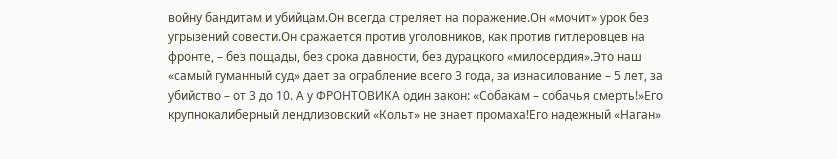войну бандитам и убийцам.Он всегда стреляет на поражение.Он «мочит» урок без угрызений совести.Он сражается против уголовников, как против гитлеровцев на фронте, – без пощады, без срока давности, без дурацкого «милосердия».Это наш «самый гуманный суд» дает за ограбление всего 3 года, за изнасилование – 5 лет, за убийство – от 3 до 10. А у ФРОНТОВИКА один закон: «Собакам – собачья смерть!»Его крупнокалиберный лендлизовский «Кольт» не знает промаха!Его надежный «Наган»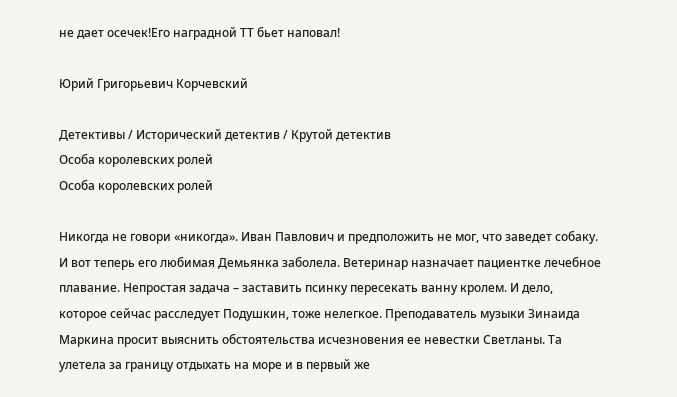не дает осечек!Его наградной ТТ бьет наповал!

Юрий Григорьевич Корчевский

Детективы / Исторический детектив / Крутой детектив
Особа королевских ролей
Особа королевских ролей

Никогда не говори «никогда». Иван Павлович и предположить не мог, что заведет собаку. И вот теперь его любимая Демьянка заболела. Ветеринар назначает пациентке лечебное плавание. Непростая задача – заставить псинку пересекать ванну кролем. И дело, которое сейчас расследует Подушкин, тоже нелегкое. Преподаватель музыки Зинаида Маркина просит выяснить обстоятельства исчезновения ее невестки Светланы. Та улетела за границу отдыхать на море и в первый же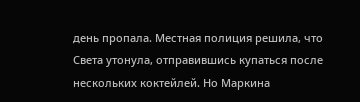день пропала. Местная полиция решила, что Света утонула, отправившись купаться после нескольких коктейлей. Но Маркина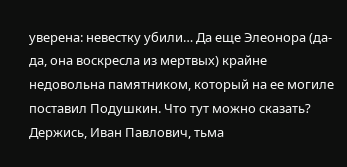уверена: невестку убили… Да еще Элеонора (да-да, она воскресла из мертвых) крайне недовольна памятником, который на ее могиле поставил Подушкин. Что тут можно сказать? Держись, Иван Павлович, тьма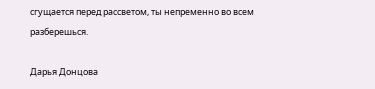сгущается перед рассветом, ты непременно во всем разберешься.

Дарья Донцова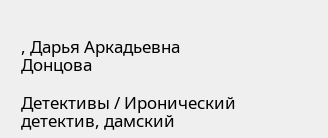, Дарья Аркадьевна Донцова

Детективы / Иронический детектив, дамский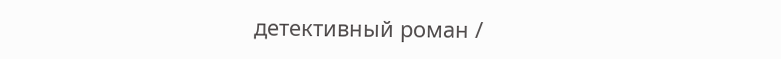детективный роман /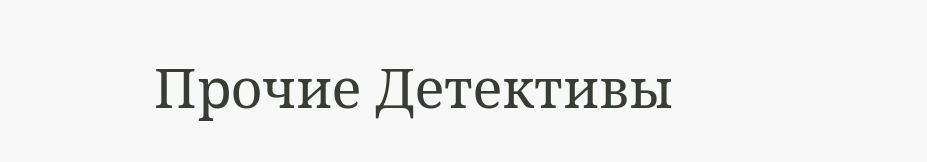Прочие Детективы